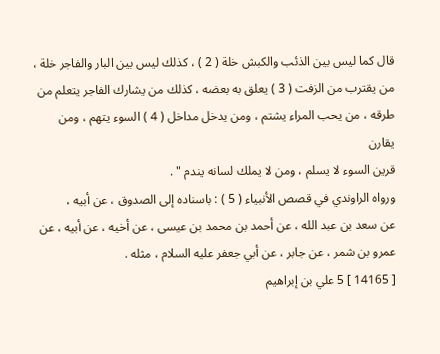قال كما ليس بين الذئب والكبش خلة ( 2 ) ، كذلك ليس بين البار والفاجر خلة ،
من يقترب من الزفت ( 3 ) يعلق به بعضه ، كذلك من يشارك الفاجر يتعلم من
طرقه ، من يحب المراء يشتم ، ومن يدخل مداخل ( 4 ) السوء يتهم ، ومن يقارن
قرين السوء لا يسلم ، ومن لا يملك لسانه يندم " .
ورواه الراوندي في قصص الأنبياء ( 5 ) : باسناده إلى الصدوق ، عن أبيه ،
عن سعد بن عبد الله ، عن أحمد بن محمد بن عيسى ، عن أخيه ، عن أبيه ، عن
عمرو بن شمر ، عن جابر ، عن أبي جعفر عليه السلام ، مثله .
[ 14165 ] 5 علي بن إبراهيم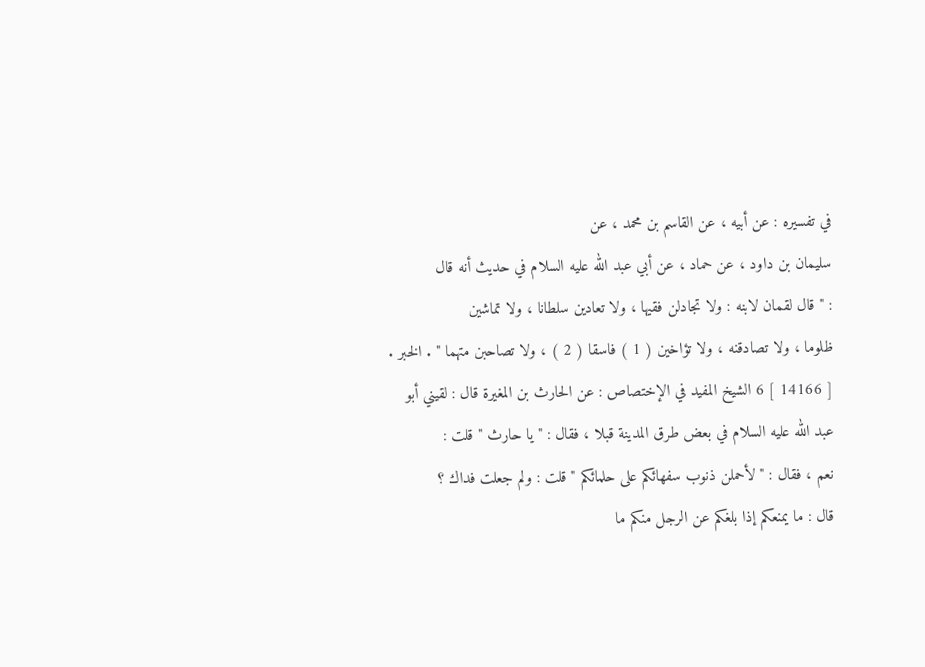في تفسيره : عن أبيه ، عن القاسم بن محمد ، عن
سليمان بن داود ، عن حماد ، عن أبي عبد الله عليه السلام في حديث أنه قال
: " قال لقمان لابنه : ولا تجادلن فقيها ، ولا تعادين سلطانا ، ولا تماشين
ظلوما ، ولا تصادقنه ، ولا تؤاخين ( 1 ) فاسقا ( 2 ) ، ولا تصاحبن متهما " . الخبر .
[ 14166 ] 6 الشيخ المفيد في الإختصاص : عن الحارث بن المغيرة قال : لقيني أبو
عبد الله عليه السلام في بعض طرق المدينة قبلا ، فقال : " يا حارث " قلت :
نعم ، فقال : " لأحملن ذنوب سفهائكم على حلمائكم " قلت : ولم جعلت فداك ؟
قال : ما يمنعكم إذا بلغكم عن الرجل منكم ما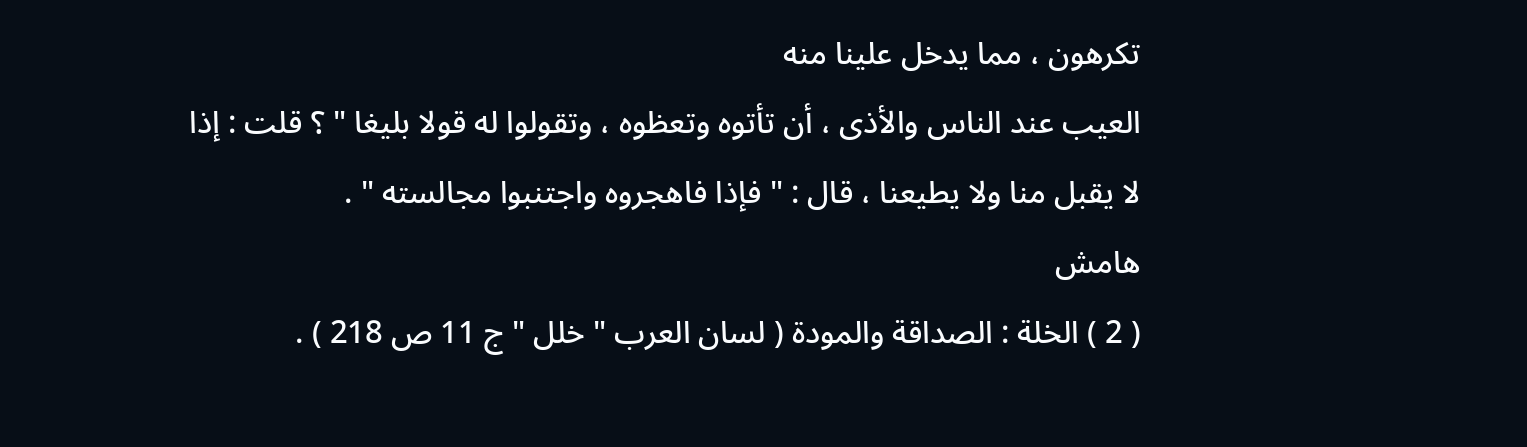تكرهون ، مما يدخل علينا منه
العيب عند الناس والأذى ، أن تأتوه وتعظوه ، وتقولوا له قولا بليغا " ؟ قلت : إذا
لا يقبل منا ولا يطيعنا ، قال : " فإذا فاهجروه واجتنبوا مجالسته " .
هامش
( 2 ) الخلة : الصداقة والمودة ( لسان العرب " خلل " ج 11 ص 218 ) .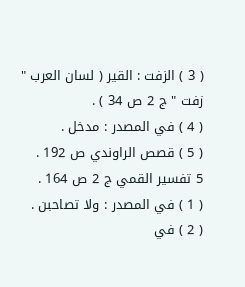( 3 ) الزفت : القير ( لسان العرب " زفت " ج 2 ص 34 ) .
( 4 ) في المصدر : مدخل .
( 5 ) قصص الراوندي ص 192 .
5 تفسير القمي ج 2 ص 164 .
( 1 ) في المصدر : ولا تصاحبن .
( 2 ) في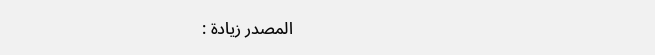المصدر زيادة :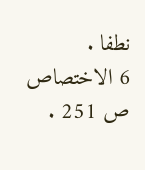نطفا .
6 الاختصاص ص 251 .